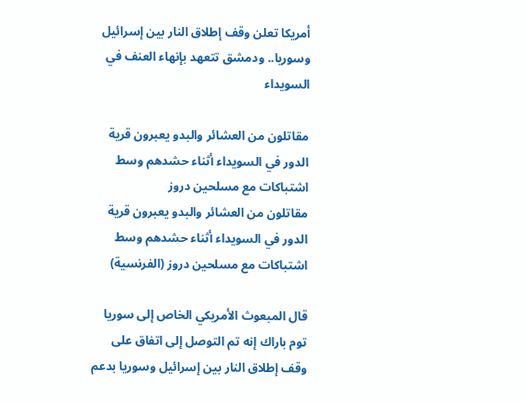أمريكا تعلن وقف إطلاق النار بين إسرائيل وسوريا.. ودمشق تتعهد بإنهاء العنف في السويداء

مقاتلون من العشائر والبدو يعبرون قرية الدور في السويداء أثناء حشدهم وسط اشتباكات مع مسلحين دروز
مقاتلون من العشائر والبدو يعبرون قرية الدور في السويداء أثناء حشدهم وسط اشتباكات مع مسلحين دروز (الفرنسية)

قال المبعوث الأمريكي الخاص إلى سوريا توم باراك إنه تم التوصل إلى اتفاق على وقف إطلاق النار بين إسرائيل وسوريا بدعم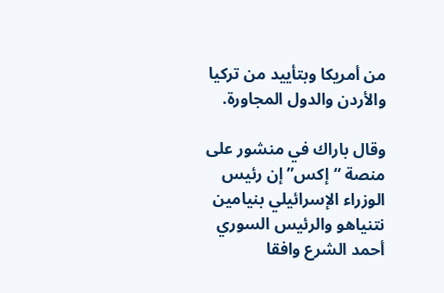من أمريكا وبتأييد من تركيا والأردن والدول المجاورة.

وقال باراك في منشور على منصة “إكس” إن رئيس الوزراء الإسرائيلي بنيامين نتنياهو والرئيس السوري أحمد الشرع وافقا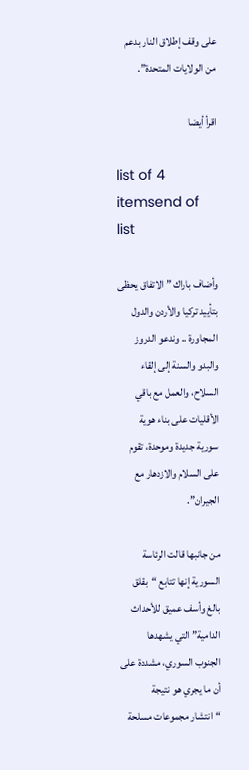على وقف إطلاق النار بدعم من الولايات المتحدة”.

اقرأ أيضا

list of 4 itemsend of list

وأضاف باراك ” الاتفاق يحظى بتأييد تركيا والأردن والدول المجاورة .. وندعو الدروز والبدو والسنة إلى إلقاء السلاح، والعمل مع باقي الأقليات على بناء هوية سورية جديدة وموحدة، تقوم على السلام والازدهار مع الجيران”.

من جانبها قالت الرئاسة السورية إنها تتابع “بقلق بالغ وأسف عميق للأحداث الدامية” التي يشهدها الجنوب السوري، مشددة على أن ما يجري هو نتيجة “انتشار مجموعات مسلحة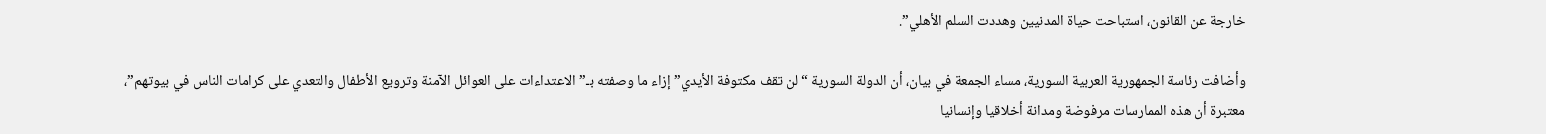خارجة عن القانون، استباحت حياة المدنيين وهددت السلم الأهلي”.

وأضافت رئاسة الجمهورية العربية السورية، مساء الجمعة في بيان، أن الدولة السورية “لن تقف مكتوفة الأيدي” إزاء ما وصفته بـ”الاعتداءات على العوائل الآمنة وترويع الأطفال والتعدي على كرامات الناس في بيوتهم”، معتبرة أن هذه الممارسات مرفوضة ومدانة أخلاقيا وإنسانيا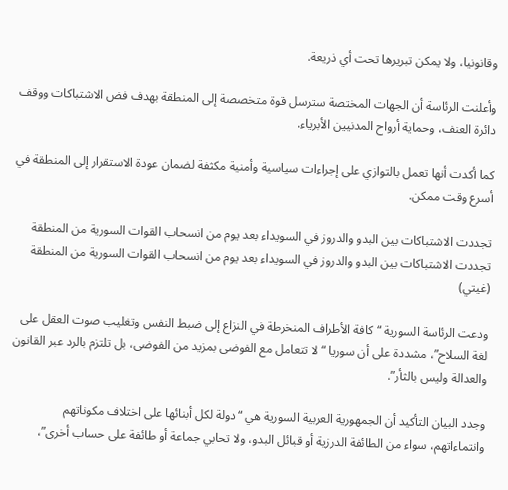وقانونيا، ولا يمكن تبريرها تحت أي ذريعة.

وأعلنت الرئاسة أن الجهات المختصة سترسل قوة متخصصة إلى المنطقة بهدف فض الاشتباكات ووقف دائرة العنف، وحماية أرواح المدنيين الأبرياء.

كما أكدت أنها تعمل بالتوازي على إجراءات سياسية وأمنية مكثفة لضمان عودة الاستقرار إلى المنطقة في أسرع وقت ممكن.

تجددت الاشتباكات بين البدو والدروز في السويداء بعد يوم من انسحاب القوات السورية من المنطقة
تجددت الاشتباكات بين البدو والدروز في السويداء بعد يوم من انسحاب القوات السورية من المنطقة (غيتي)

ودعت الرئاسة السورية “كافة الأطراف المنخرطة في النزاع إلى ضبط النفس وتغليب صوت العقل على لغة السلاح”، مشددة على أن سوريا “لا تتعامل مع الفوضى بمزيد من الفوضى، بل تلتزم بالرد عبر القانون والعدالة وليس بالثأر”.

وجدد البيان التأكيد أن الجمهورية العربية السورية هي “دولة لكل أبنائها على اختلاف مكوناتهم وانتماءاتهم، سواء من الطائفة الدرزية أو قبائل البدو، ولا تحابي جماعة أو طائفة على حساب أخرى”،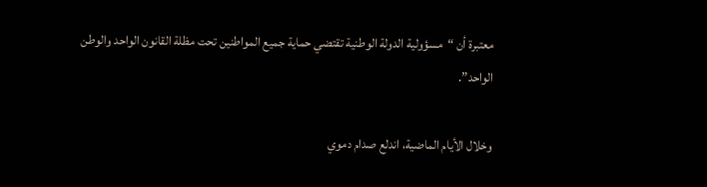معتبرة أن “مسؤولية الدولة الوطنية تقتضي حماية جميع المواطنين تحت مظلة القانون الواحد والوطن الواحد”.

وخلال الأيام الماضية، اندلع صدام دموي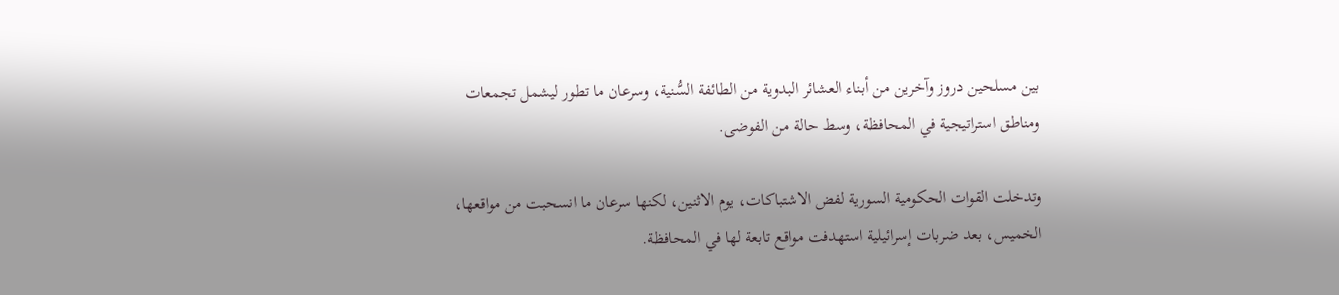بين مسلحين دروز وآخرين من أبناء العشائر البدوية من الطائفة السُّنية، وسرعان ما تطور ليشمل تجمعات ومناطق استراتيجية في المحافظة، وسط حالة من الفوضى.

وتدخلت القوات الحكومية السورية لفض الاشتباكات، يوم الاثنين، لكنها سرعان ما انسحبت من مواقعها، الخميس، بعد ضربات إسرائيلية استهدفت مواقع تابعة لها في المحافظة.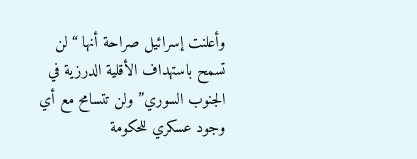وأعلنت إسرائيل صراحة أنها “لن تسمح باستهداف الأقلية الدرزية في الجنوب السوري” ولن تتسامح مع أي وجود عسكري للحكومة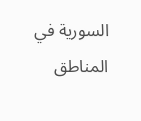السورية في المناطق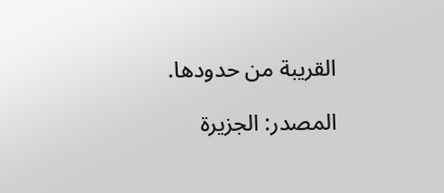القريبة من حدودها.

المصدر: الجزيرة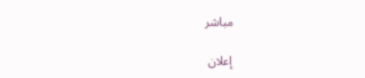مباشر

إعلان